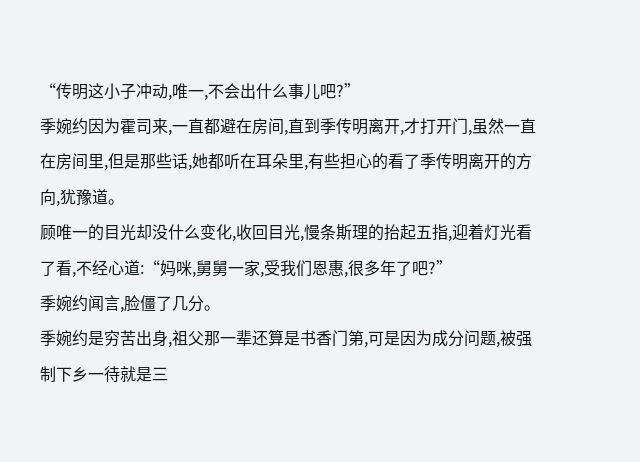“传明这小子冲动,唯一,不会出什么事儿吧?”
季婉约因为霍司来,一直都避在房间,直到季传明离开,才打开门,虽然一直在房间里,但是那些话,她都听在耳朵里,有些担心的看了季传明离开的方向,犹豫道。
顾唯一的目光却没什么变化,收回目光,慢条斯理的抬起五指,迎着灯光看了看,不经心道:“妈咪,舅舅一家,受我们恩惠,很多年了吧?”
季婉约闻言,脸僵了几分。
季婉约是穷苦出身,祖父那一辈还算是书香门第,可是因为成分问题,被强制下乡一待就是三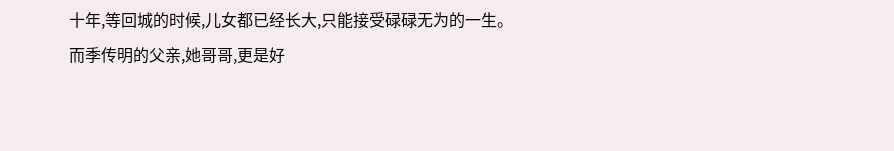十年,等回城的时候,儿女都已经长大,只能接受碌碌无为的一生。
而季传明的父亲,她哥哥,更是好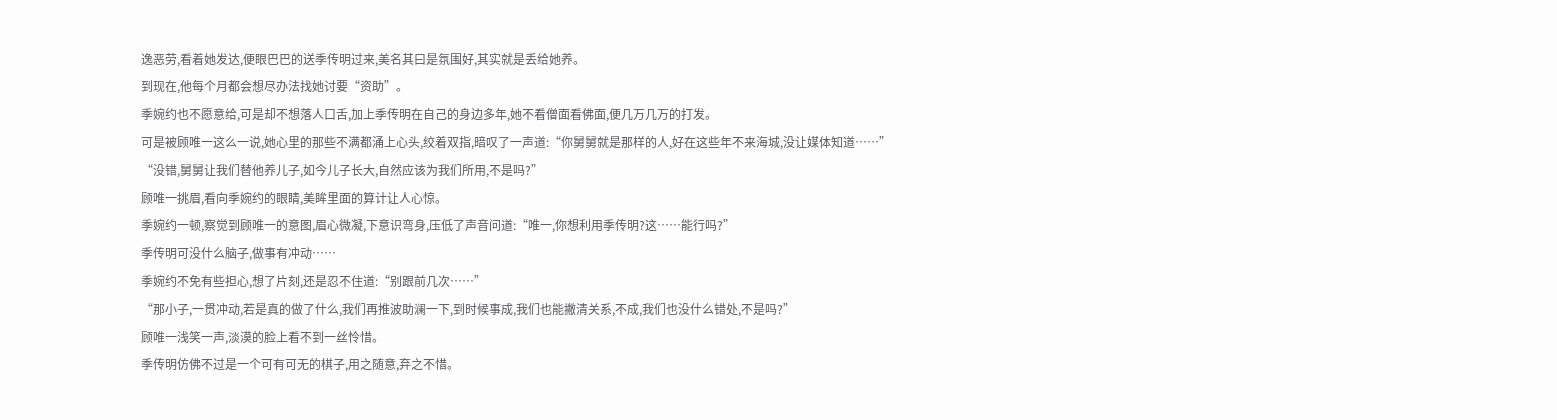逸恶劳,看着她发达,便眼巴巴的送季传明过来,美名其曰是氛围好,其实就是丢给她养。
到现在,他每个月都会想尽办法找她讨要“资助”。
季婉约也不愿意给,可是却不想落人口舌,加上季传明在自己的身边多年,她不看僧面看佛面,便几万几万的打发。
可是被顾唯一这么一说,她心里的那些不满都涌上心头,绞着双指,暗叹了一声道:“你舅舅就是那样的人,好在这些年不来海城,没让媒体知道……”
“没错,舅舅让我们替他养儿子,如今儿子长大,自然应该为我们所用,不是吗?”
顾唯一挑眉,看向季婉约的眼睛,美眸里面的算计让人心惊。
季婉约一顿,察觉到顾唯一的意图,眉心微凝,下意识弯身,压低了声音问道:“唯一,你想利用季传明?这……能行吗?”
季传明可没什么脑子,做事有冲动……
季婉约不免有些担心,想了片刻,还是忍不住道:“别跟前几次……”
“那小子,一贯冲动,若是真的做了什么,我们再推波助澜一下,到时候事成,我们也能撇清关系,不成,我们也没什么错处,不是吗?”
顾唯一浅笑一声,淡漠的脸上看不到一丝怜惜。
季传明仿佛不过是一个可有可无的棋子,用之随意,弃之不惜。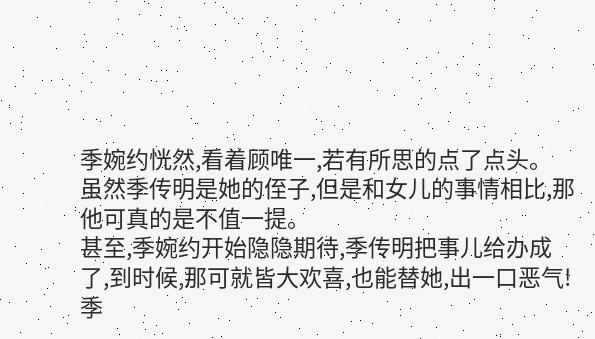季婉约恍然,看着顾唯一,若有所思的点了点头。
虽然季传明是她的侄子,但是和女儿的事情相比,那他可真的是不值一提。
甚至,季婉约开始隐隐期待,季传明把事儿给办成了,到时候,那可就皆大欢喜,也能替她,出一口恶气!
季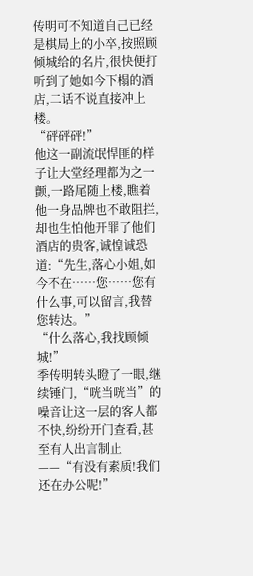传明可不知道自己已经是棋局上的小卒,按照顾倾城给的名片,很快便打听到了她如今下榻的酒店,二话不说直接冲上楼。
“砰砰砰!”
他这一副流氓悍匪的样子让大堂经理都为之一颤,一路尾随上楼,瞧着他一身品牌也不敢阻拦,却也生怕他开罪了他们酒店的贵客,诚惶诚恐道:“先生,落心小姐,如今不在……您……您有什么事,可以留言,我替您转达。”
“什么落心,我找顾倾城!”
季传明转头瞪了一眼,继续锤门,“咣当咣当”的噪音让这一层的客人都不快,纷纷开门查看,甚至有人出言制止——“有没有素质!我们还在办公呢!”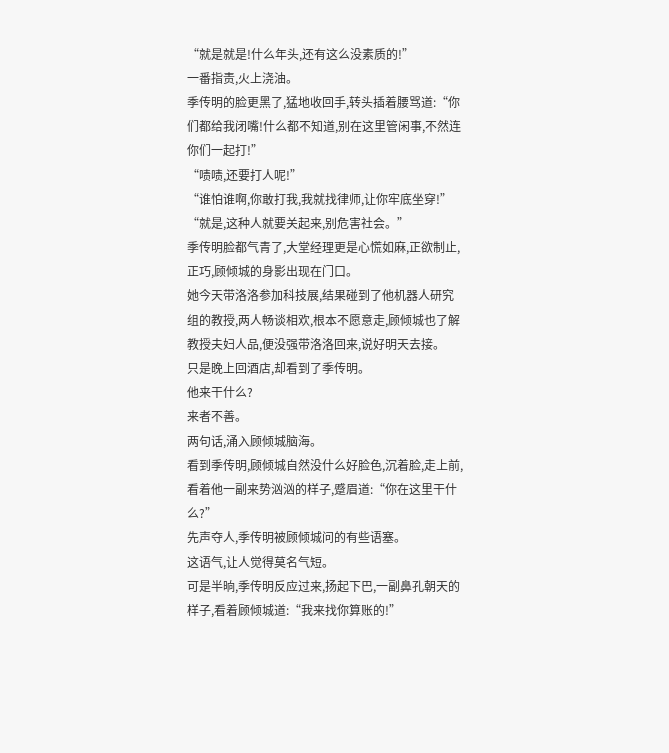“就是就是!什么年头,还有这么没素质的!”
一番指责,火上浇油。
季传明的脸更黑了,猛地收回手,转头插着腰骂道:“你们都给我闭嘴!什么都不知道,别在这里管闲事,不然连你们一起打!”
“啧啧,还要打人呢!”
“谁怕谁啊,你敢打我,我就找律师,让你牢底坐穿!”
“就是,这种人就要关起来,别危害社会。”
季传明脸都气青了,大堂经理更是心慌如麻,正欲制止,正巧,顾倾城的身影出现在门口。
她今天带洛洛参加科技展,结果碰到了他机器人研究组的教授,两人畅谈相欢,根本不愿意走,顾倾城也了解教授夫妇人品,便没强带洛洛回来,说好明天去接。
只是晚上回酒店,却看到了季传明。
他来干什么?
来者不善。
两句话,涌入顾倾城脑海。
看到季传明,顾倾城自然没什么好脸色,沉着脸,走上前,看着他一副来势汹汹的样子,蹙眉道:“你在这里干什么?”
先声夺人,季传明被顾倾城问的有些语塞。
这语气,让人觉得莫名气短。
可是半晌,季传明反应过来,扬起下巴,一副鼻孔朝天的样子,看着顾倾城道:“我来找你算账的!”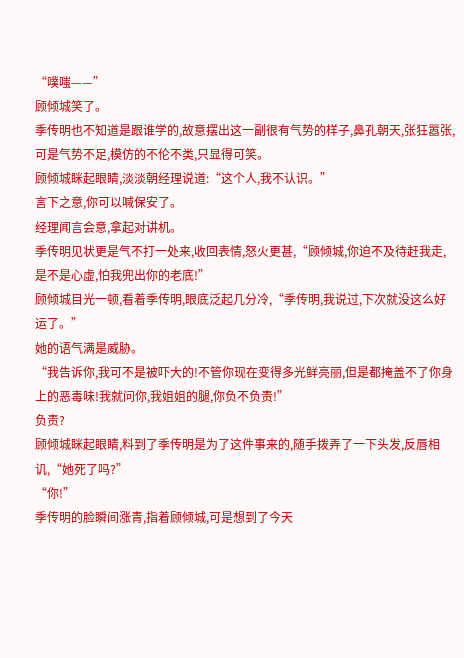“噗嗤——”
顾倾城笑了。
季传明也不知道是跟谁学的,故意摆出这一副很有气势的样子,鼻孔朝天,张狂嚣张,可是气势不足,模仿的不伦不类,只显得可笑。
顾倾城眯起眼睛,淡淡朝经理说道:“这个人,我不认识。”
言下之意,你可以喊保安了。
经理闻言会意,拿起对讲机。
季传明见状更是气不打一处来,收回表情,怒火更甚,“顾倾城,你迫不及待赶我走,是不是心虚,怕我兜出你的老底!”
顾倾城目光一顿,看着季传明,眼底泛起几分冷,“季传明,我说过,下次就没这么好运了。”
她的语气满是威胁。
“我告诉你,我可不是被吓大的!不管你现在变得多光鲜亮丽,但是都掩盖不了你身上的恶毒味!我就问你,我姐姐的腿,你负不负责!”
负责?
顾倾城眯起眼睛,料到了季传明是为了这件事来的,随手拨弄了一下头发,反唇相讥,“她死了吗?”
“你!”
季传明的脸瞬间涨青,指着顾倾城,可是想到了今天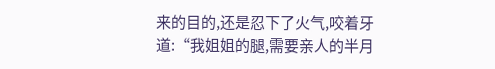来的目的,还是忍下了火气,咬着牙道:“我姐姐的腿,需要亲人的半月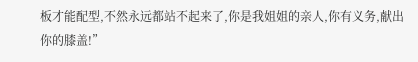板才能配型,不然永远都站不起来了,你是我姐姐的亲人,你有义务,献出你的膝盖!”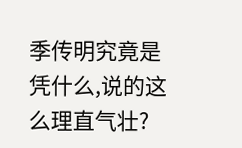季传明究竟是凭什么,说的这么理直气壮?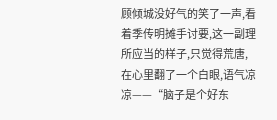顾倾城没好气的笑了一声,看着季传明摊手讨要,这一副理所应当的样子,只觉得荒唐,在心里翻了一个白眼,语气凉凉——“脑子是个好东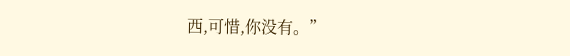西,可惜,你没有。”